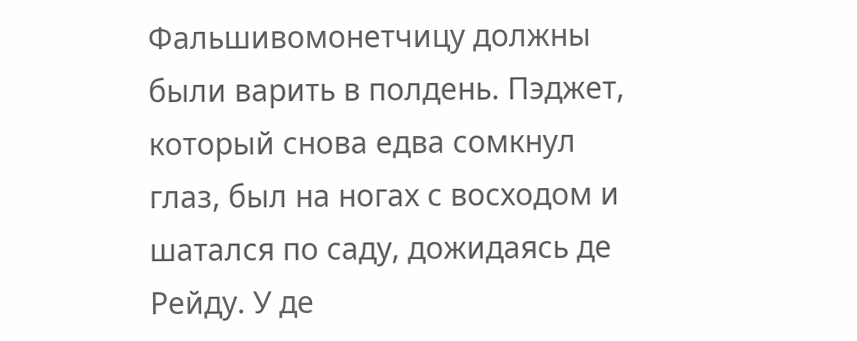Фальшивомонетчицу должны были варить в полдень. Пэджет, который снова едва сомкнул глаз, был на ногах с восходом и шатался по саду, дожидаясь де Рейду. У де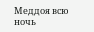Меддоя всю ночь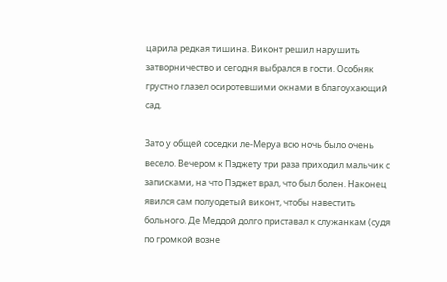царила редкая тишина. Виконт решил нарушить затворничество и сегодня выбрался в гости. Особняк грустно глазел осиротевшими окнами в благоухающий сад.

Зато у общей соседки ле-Меруа всю ночь было очень весело. Вечером к Пэджету три раза приходил мальчик с записками, на что Пэджет врал, что был болен. Наконец явился сам полуодетый виконт, чтобы навестить больного. Де Меддой долго приставал к служанкам (судя по громкой возне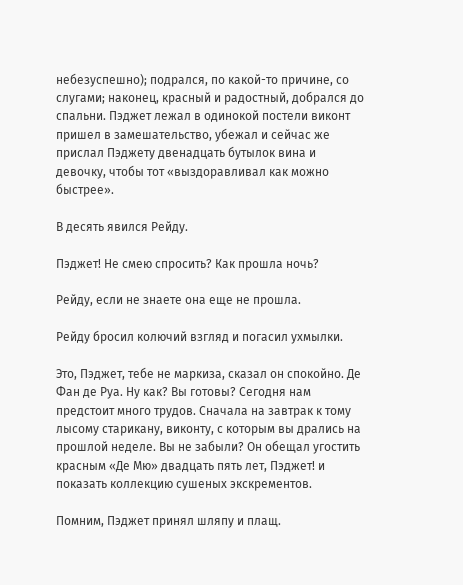небезуспешно); подрался, по какой-то причине, со слугами; наконец, красный и радостный, добрался до спальни. Пэджет лежал в одинокой постели виконт пришел в замешательство, убежал и сейчас же прислал Пэджету двенадцать бутылок вина и девочку, чтобы тот «выздоравливал как можно быстрее».

В десять явился Рейду.

Пэджет! Не смею спросить? Как прошла ночь?

Рейду, если не знаете она еще не прошла.

Рейду бросил колючий взгляд и погасил ухмылки.

Это, Пэджет, тебе не маркиза, сказал он спокойно. Де Фан де Руа. Ну как? Вы готовы? Сегодня нам предстоит много трудов. Сначала на завтрак к тому лысому старикану, виконту, с которым вы дрались на прошлой неделе. Вы не забыли? Он обещал угостить красным «Де Мю» двадцать пять лет, Пэджет! и показать коллекцию сушеных экскрементов.

Помним, Пэджет принял шляпу и плащ.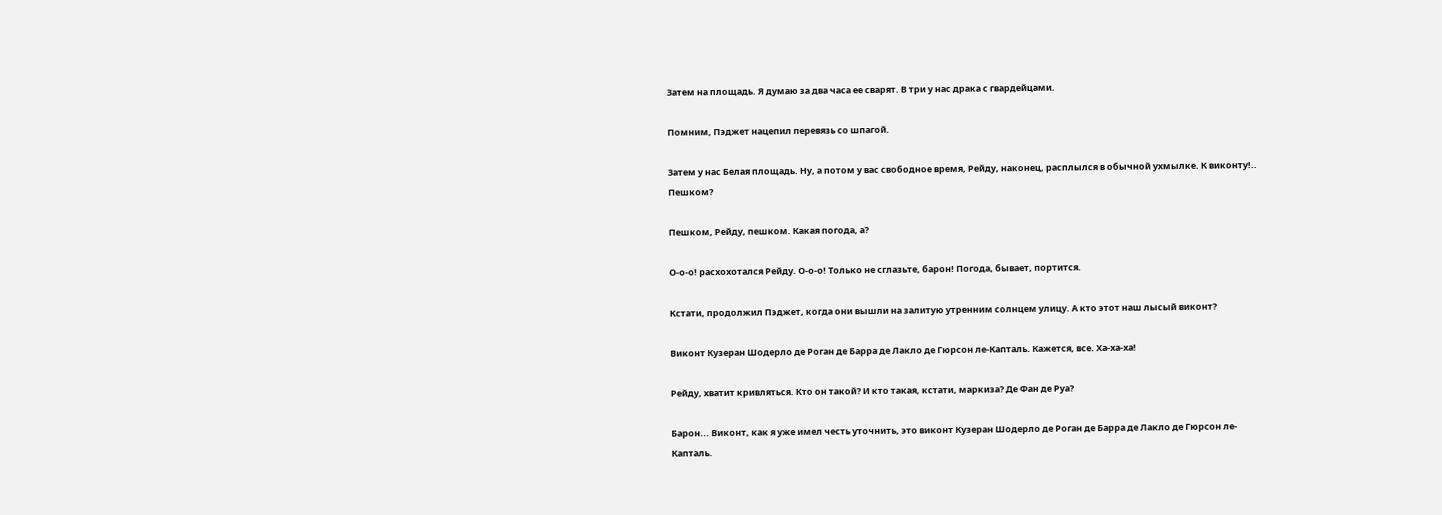Затем на площадь. Я думаю за два часа ее сварят. В три у нас драка с гвардейцами.

Помним, Пэджет нацепил перевязь со шпагой.

Затем у нас Белая площадь. Ну, а потом у вас свободное время, Рейду, наконец, расплылся в обычной ухмылке. К виконту!.. Пешком?

Пешком, Рейду, пешком. Какая погода, а?

О-о-о! расхохотался Рейду. О-о-о! Только не сглазьте, барон! Погода, бывает, портится.

Кстати, продолжил Пэджет, когда они вышли на залитую утренним солнцем улицу. А кто этот наш лысый виконт?

Виконт Кузеран Шодерло де Роган де Барра де Лакло де Гюрсон ле-Капталь. Кажется, все. Ха-ха-ха!

Рейду, хватит кривляться. Кто он такой? И кто такая, кстати, маркиза? Де Фан де Руа?

Барон... Виконт, как я уже имел честь уточнить, это виконт Кузеран Шодерло де Роган де Барра де Лакло де Гюрсон ле-Капталь.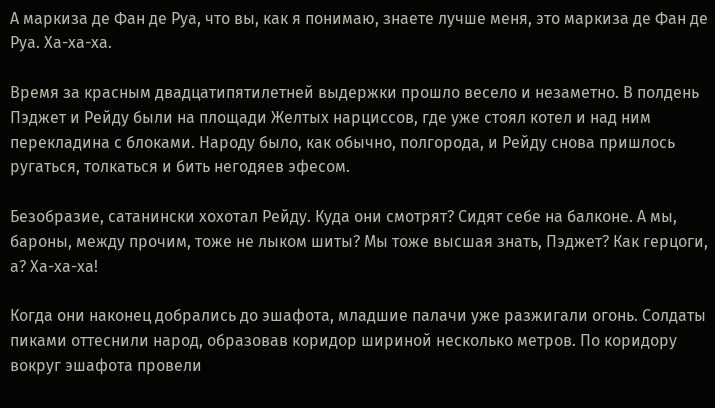А маркиза де Фан де Руа, что вы, как я понимаю, знаете лучше меня, это маркиза де Фан де Руа. Ха-ха-ха.

Время за красным двадцатипятилетней выдержки прошло весело и незаметно. В полдень Пэджет и Рейду были на площади Желтых нарциссов, где уже стоял котел и над ним перекладина с блоками. Народу было, как обычно, полгорода, и Рейду снова пришлось ругаться, толкаться и бить негодяев эфесом.

Безобразие, сатанински хохотал Рейду. Куда они смотрят? Сидят себе на балконе. А мы, бароны, между прочим, тоже не лыком шиты? Мы тоже высшая знать, Пэджет? Как герцоги, а? Ха-ха-ха!

Когда они наконец добрались до эшафота, младшие палачи уже разжигали огонь. Солдаты пиками оттеснили народ, образовав коридор шириной несколько метров. По коридору вокруг эшафота провели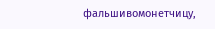фальшивомонетчицу,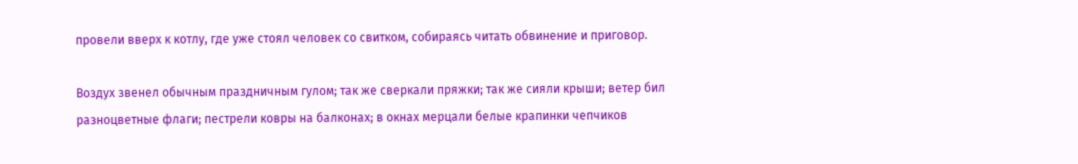провели вверх к котлу, где уже стоял человек со свитком, собираясь читать обвинение и приговор.

Воздух звенел обычным праздничным гулом; так же сверкали пряжки; так же сияли крыши; ветер бил разноцветные флаги; пестрели ковры на балконах; в окнах мерцали белые крапинки чепчиков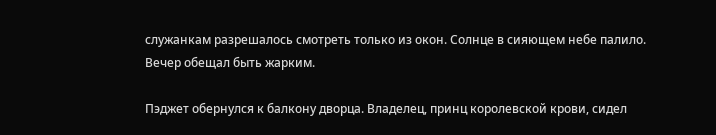служанкам разрешалось смотреть только из окон. Солнце в сияющем небе палило. Вечер обещал быть жарким.

Пэджет обернулся к балкону дворца. Владелец, принц королевской крови, сидел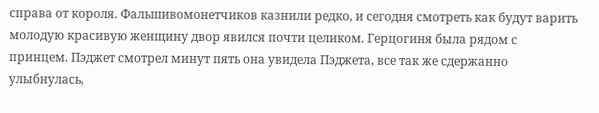справа от короля. Фальшивомонетчиков казнили редко, и сегодня смотреть как будут варить молодую красивую женщину двор явился почти целиком. Герцогиня была рядом с принцем. Пэджет смотрел минут пять она увидела Пэджета, все так же сдержанно улыбнулась,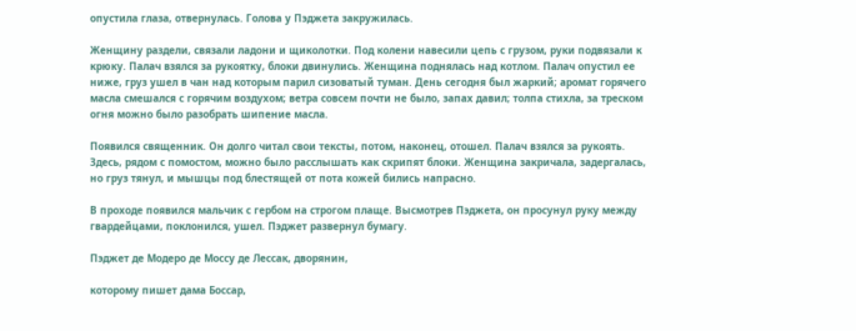опустила глаза, отвернулась. Голова у Пэджета закружилась.

Женщину раздели, связали ладони и щиколотки. Под колени навесили цепь с грузом, руки подвязали к крюку. Палач взялся за рукоятку, блоки двинулись. Женщина поднялась над котлом. Палач опустил ее ниже, груз ушел в чан над которым парил сизоватый туман. День сегодня был жаркий; аромат горячего масла смешался с горячим воздухом; ветра совсем почти не было, запах давил; толпа стихла, за треском огня можно было разобрать шипение масла.

Появился священник. Он долго читал свои тексты, потом, наконец, отошел. Палач взялся за рукоять. Здесь, рядом с помостом, можно было расслышать как скрипят блоки. Женщина закричала, задергалась, но груз тянул, и мышцы под блестящей от пота кожей бились напрасно.

В проходе появился мальчик с гербом на строгом плаще. Высмотрев Пэджета, он просунул руку между гвардейцами, поклонился, ушел. Пэджет развернул бумагу.

Пэджет де Модеро де Моссу де Лессак, дворянин,

которому пишет дама Боссар,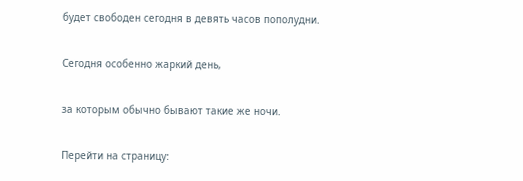будет свободен сегодня в девять часов пополудни.

Сегодня особенно жаркий день,

за которым обычно бывают такие же ночи.

Перейти на страницу: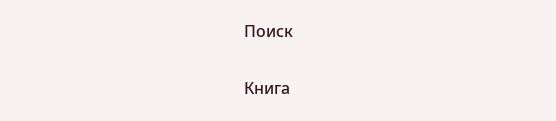Поиск

Книга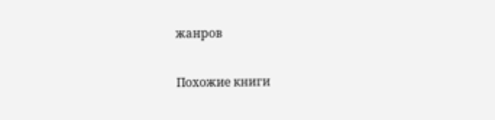жанров

Похожие книги